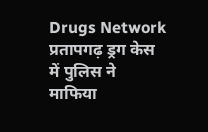Drugs Network प्रतापगढ़ ड्रग केस में पुलिस ने माफिया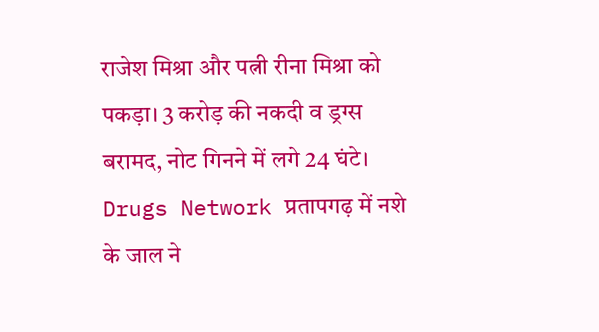राजेश मिश्रा और पत्नी रीना मिश्रा को पकड़ा। 3 करोड़ की नकदी व ड्रग्स बरामद, नोट गिनने में लगे 24 घंटे।
Drugs Network प्रतापगढ़ में नशे के जाल ने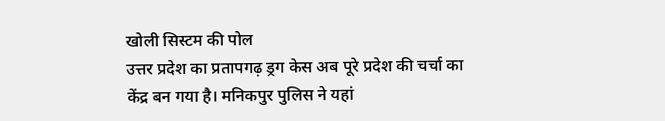खोली सिस्टम की पोल
उत्तर प्रदेश का प्रतापगढ़ ड्रग केस अब पूरे प्रदेश की चर्चा का केंद्र बन गया है। मनिकपुर पुलिस ने यहां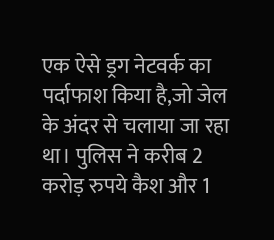एक ऐसे ड्रग नेटवर्क का पर्दाफाश किया है,जो जेल के अंदर से चलाया जा रहा था। पुलिस ने करीब 2 करोड़ रुपये कैश और 1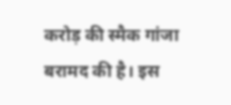करोड़ की स्मैक गांजा बरामद की है। इस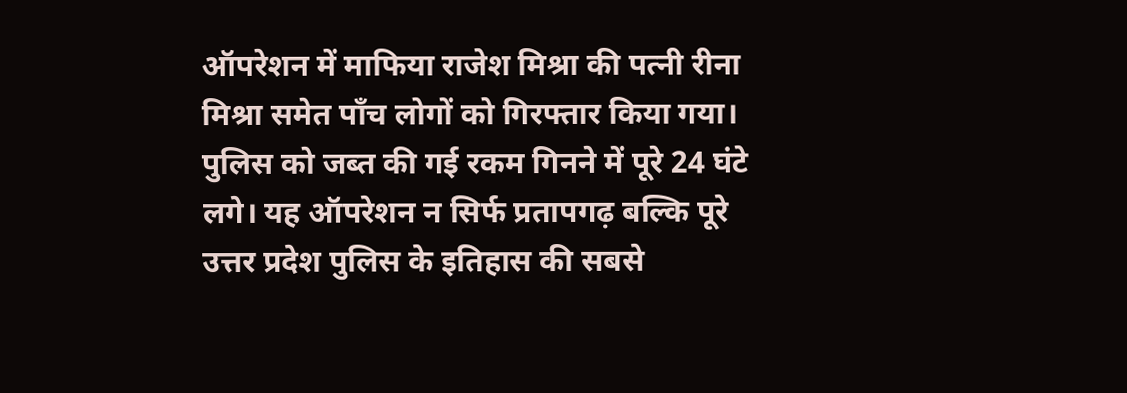ऑपरेशन में माफिया राजेश मिश्रा की पत्नी रीना मिश्रा समेत पाँच लोगों को गिरफ्तार किया गया। पुलिस को जब्त की गई रकम गिनने में पूरे 24 घंटे लगे। यह ऑपरेशन न सिर्फ प्रतापगढ़ बल्कि पूरे उत्तर प्रदेश पुलिस के इतिहास की सबसे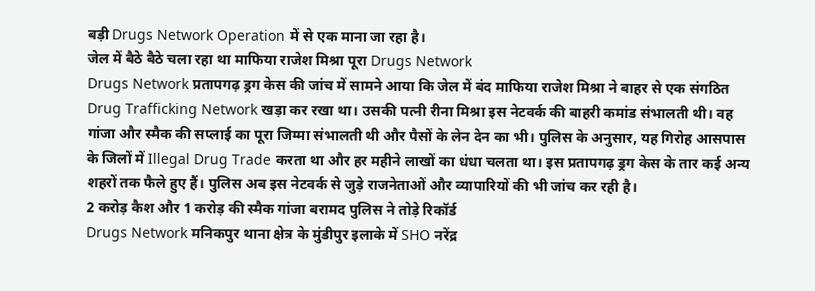बड़ी Drugs Network Operation में से एक माना जा रहा है।
जेल में बैठे बैठे चला रहा था माफिया राजेश मिश्रा पूरा Drugs Network
Drugs Network प्रतापगढ़ ड्रग केस की जांच में सामने आया कि जेल में बंद माफिया राजेश मिश्रा ने बाहर से एक संगठित Drug Trafficking Network खड़ा कर रखा था। उसकी पत्नी रीना मिश्रा इस नेटवर्क की बाहरी कमांड संभालती थी। वह गांजा और स्मैक की सप्लाई का पूरा जिम्मा संभालती थी और पैसों के लेन देन का भी। पुलिस के अनुसार, यह गिरोह आसपास के जिलों में Illegal Drug Trade करता था और हर महीने लाखों का धंधा चलता था। इस प्रतापगढ़ ड्रग केस के तार कई अन्य शहरों तक फैले हुए हैं। पुलिस अब इस नेटवर्क से जुड़े राजनेताओं और व्यापारियों की भी जांच कर रही है।
2 करोड़ कैश और 1 करोड़ की स्मैक गांजा बरामद पुलिस ने तोड़े रिकॉर्ड
Drugs Network मनिकपुर थाना क्षेत्र के मुंडीपुर इलाके में SHO नरेंद्र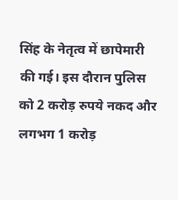सिंह के नेतृत्व में छापेमारी की गई। इस दौरान पुलिस को 2 करोड़ रुपये नकद और लगभग 1 करोड़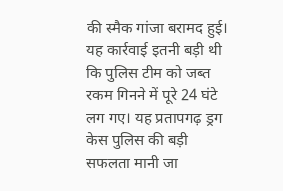की स्मैक गांजा बरामद हुई। यह कार्रवाई इतनी बड़ी थी कि पुलिस टीम को जब्त रकम गिनने में पूरे 24 घंटे लग गए। यह प्रतापगढ़ ड्रग केस पुलिस की बड़ी सफलता मानी जा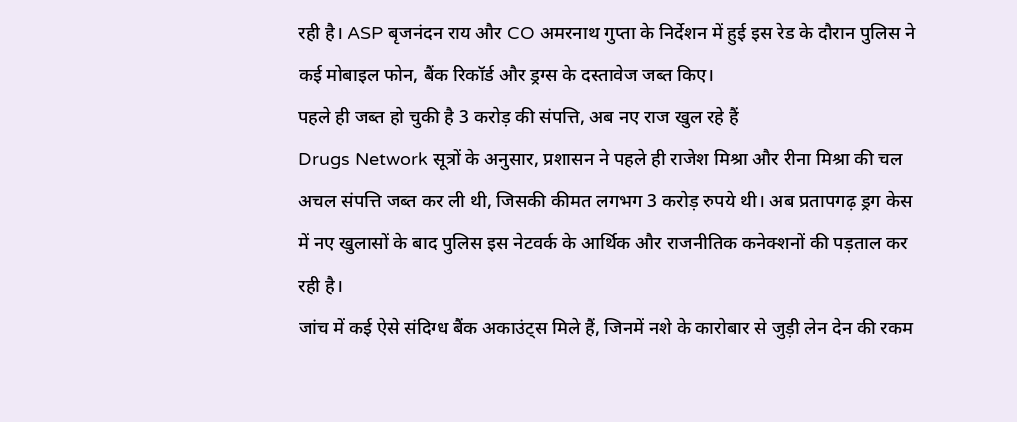रही है। ASP बृजनंदन राय और CO अमरनाथ गुप्ता के निर्देशन में हुई इस रेड के दौरान पुलिस ने कई मोबाइल फोन, बैंक रिकॉर्ड और ड्रग्स के दस्तावेज जब्त किए।
पहले ही जब्त हो चुकी है 3 करोड़ की संपत्ति, अब नए राज खुल रहे हैं
Drugs Network सूत्रों के अनुसार, प्रशासन ने पहले ही राजेश मिश्रा और रीना मिश्रा की चल अचल संपत्ति जब्त कर ली थी, जिसकी कीमत लगभग 3 करोड़ रुपये थी। अब प्रतापगढ़ ड्रग केस में नए खुलासों के बाद पुलिस इस नेटवर्क के आर्थिक और राजनीतिक कनेक्शनों की पड़ताल कर रही है।
जांच में कई ऐसे संदिग्ध बैंक अकाउंट्स मिले हैं, जिनमें नशे के कारोबार से जुड़ी लेन देन की रकम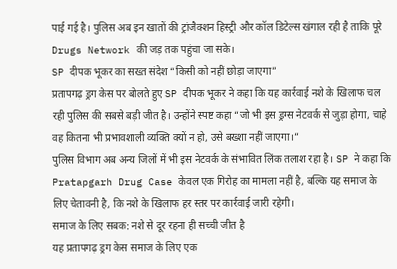पाई गई है। पुलिस अब इन खातों की ट्रांजैक्शन हिस्ट्री और कॉल डिटेल्स खंगाल रही है ताकि पूरे Drugs Network की जड़ तक पहुंचा जा सके।
SP दीपक भूकर का सख्त संदेश “किसी को नहीं छोड़ा जाएगा”
प्रतापगढ़ ड्रग केस पर बोलते हुए SP दीपक भूकर ने कहा कि यह कार्रवाई नशे के खिलाफ चल रही पुलिस की सबसे बड़ी जीत है। उन्होंने स्पष्ट कहा “जो भी इस ड्रग्स नेटवर्क से जुड़ा होगा, चाहे वह कितना भी प्रभावशाली व्यक्ति क्यों न हो, उसे बख्शा नहीं जाएगा।”
पुलिस विभाग अब अन्य जिलों में भी इस नेटवर्क के संभावित लिंक तलाश रहा है। SP ने कहा कि Pratapgarh Drug Case केवल एक गिरोह का मामला नहीं है, बल्कि यह समाज के लिए चेतावनी है, कि नशे के खिलाफ हर स्तर पर कार्रवाई जारी रहेगी।
समाज के लिए सबक: नशे से दूर रहना ही सच्ची जीत है
यह प्रतापगढ़ ड्रग केस समाज के लिए एक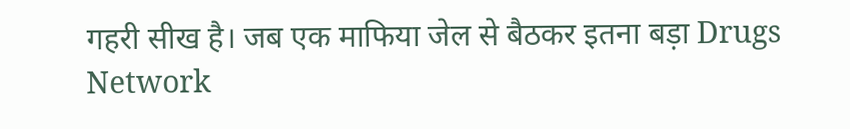गहरी सीख है। जब एक माफिया जेल से बैठकर इतना बड़ा Drugs Network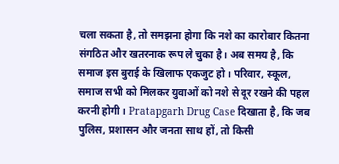चला सकता है, तो समझना होगा कि नशे का कारोबार कितना संगठित और खतरनाक रूप ले चुका है। अब समय है, कि समाज इस बुराई के खिलाफ एकजुट हो। परिवार, स्कूल, समाज सभी को मिलकर युवाओं को नशे से दूर रखने की पहल करनी होगी। Pratapgarh Drug Case दिखाता है, कि जब पुलिस, प्रशासन और जनता साथ हों, तो किसी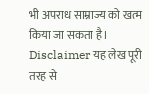भी अपराध साम्राज्य को खत्म किया जा सकता है।
Disclaimer यह लेख पूरी तरह से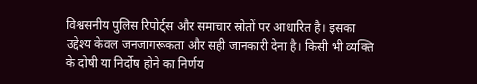विश्वसनीय पुलिस रिपोर्ट्स और समाचार स्रोतों पर आधारित है। इसका उद्देश्य केवल जनजागरूकता और सही जानकारी देना है। किसी भी व्यक्ति के दोषी या निर्दोष होने का निर्णय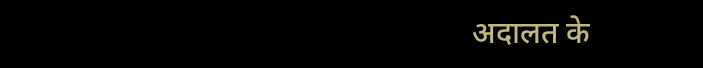अदालत के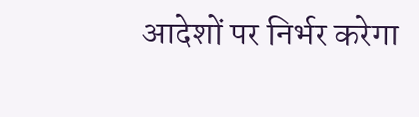आदेशों पर निर्भर करेगा